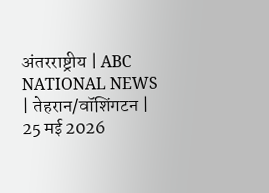अंतरराष्ट्रीय | ABC NATIONAL NEWS | तेहरान/वॉशिंगटन | 25 मई 2026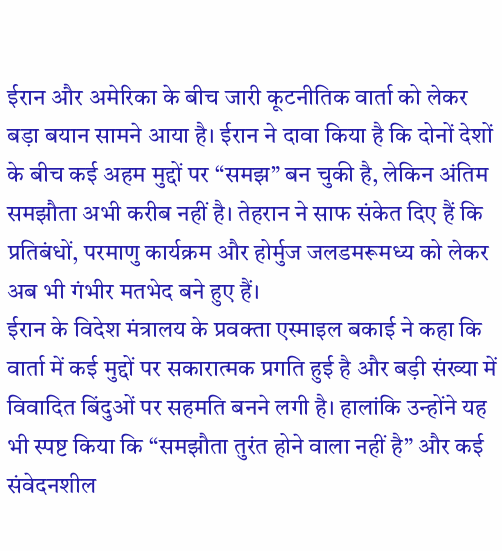ईरान और अमेरिका के बीच जारी कूटनीतिक वार्ता को लेकर बड़ा बयान सामने आया है। ईरान ने दावा किया है कि दोनों देशों के बीच कई अहम मुद्दों पर “समझ” बन चुकी है, लेकिन अंतिम समझौता अभी करीब नहीं है। तेहरान ने साफ संकेत दिए हैं कि प्रतिबंधों, परमाणु कार्यक्रम और होर्मुज जलडमरूमध्य को लेकर अब भी गंभीर मतभेद बने हुए हैं।
ईरान के विदेश मंत्रालय के प्रवक्ता एस्माइल बकाई ने कहा कि वार्ता में कई मुद्दों पर सकारात्मक प्रगति हुई है और बड़ी संख्या में विवादित बिंदुओं पर सहमति बनने लगी है। हालांकि उन्होंने यह भी स्पष्ट किया कि “समझौता तुरंत होने वाला नहीं है” और कई संवेदनशील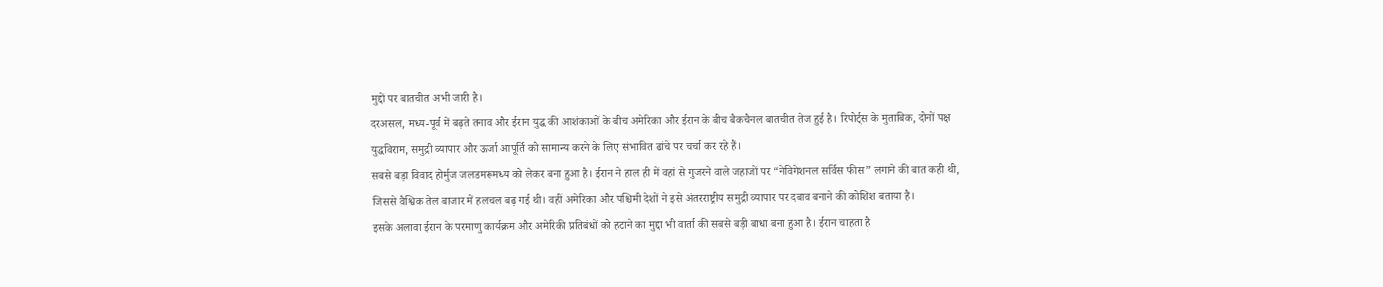मुद्दों पर बातचीत अभी जारी है।
दरअसल, मध्य-पूर्व में बढ़ते तनाव और ईरान युद्ध की आशंकाओं के बीच अमेरिका और ईरान के बीच बैकचैनल बातचीत तेज हुई है। रिपोर्ट्स के मुताबिक, दोनों पक्ष युद्धविराम, समुद्री व्यापार और ऊर्जा आपूर्ति को सामान्य करने के लिए संभावित ढांचे पर चर्चा कर रहे हैं।
सबसे बड़ा विवाद होर्मुज जलडमरूमध्य को लेकर बना हुआ है। ईरान ने हाल ही में वहां से गुजरने वाले जहाजों पर “नेविगेशनल सर्विस फीस” लगाने की बात कही थी, जिससे वैश्विक तेल बाजार में हलचल बढ़ गई थी। वहीं अमेरिका और पश्चिमी देशों ने इसे अंतरराष्ट्रीय समुद्री व्यापार पर दबाव बनाने की कोशिश बताया है।
इसके अलावा ईरान के परमाणु कार्यक्रम और अमेरिकी प्रतिबंधों को हटाने का मुद्दा भी वार्ता की सबसे बड़ी बाधा बना हुआ है। ईरान चाहता है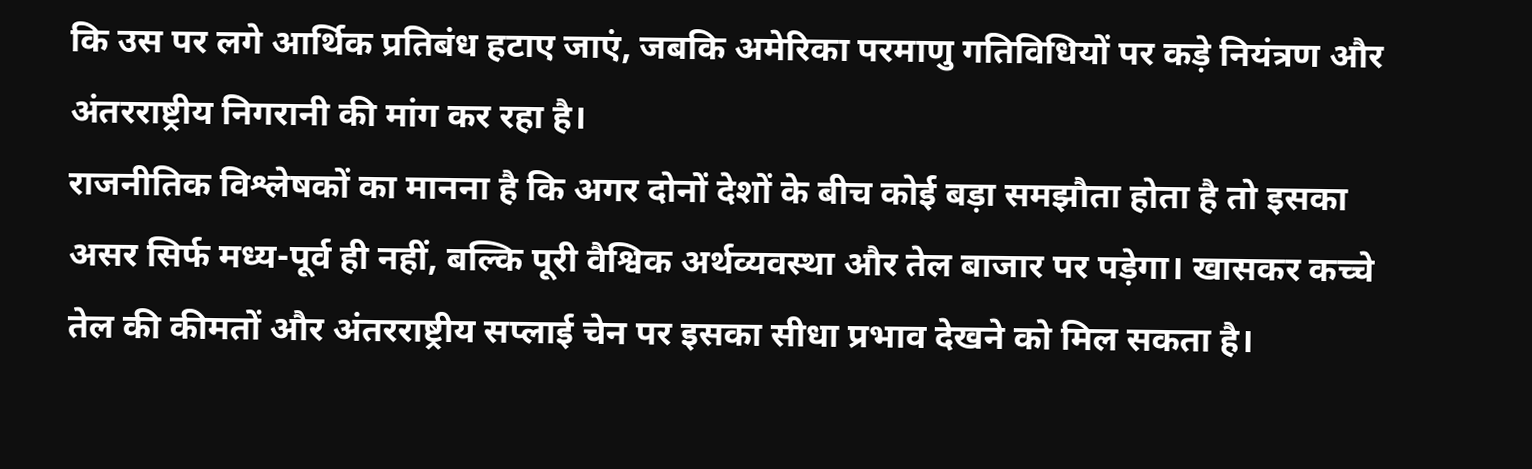कि उस पर लगे आर्थिक प्रतिबंध हटाए जाएं, जबकि अमेरिका परमाणु गतिविधियों पर कड़े नियंत्रण और अंतरराष्ट्रीय निगरानी की मांग कर रहा है।
राजनीतिक विश्लेषकों का मानना है कि अगर दोनों देशों के बीच कोई बड़ा समझौता होता है तो इसका असर सिर्फ मध्य-पूर्व ही नहीं, बल्कि पूरी वैश्विक अर्थव्यवस्था और तेल बाजार पर पड़ेगा। खासकर कच्चे तेल की कीमतों और अंतरराष्ट्रीय सप्लाई चेन पर इसका सीधा प्रभाव देखने को मिल सकता है।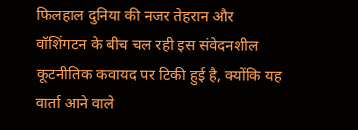फिलहाल दुनिया की नजर तेहरान और वॉशिंगटन के बीच चल रही इस संवेदनशील कूटनीतिक कवायद पर टिकी हुई है, क्योंकि यह वार्ता आने वाले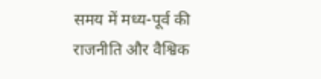समय में मध्य-पूर्व की राजनीति और वैश्विक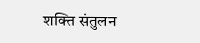शक्ति संतुलन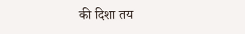की दिशा तय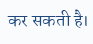कर सकती है।